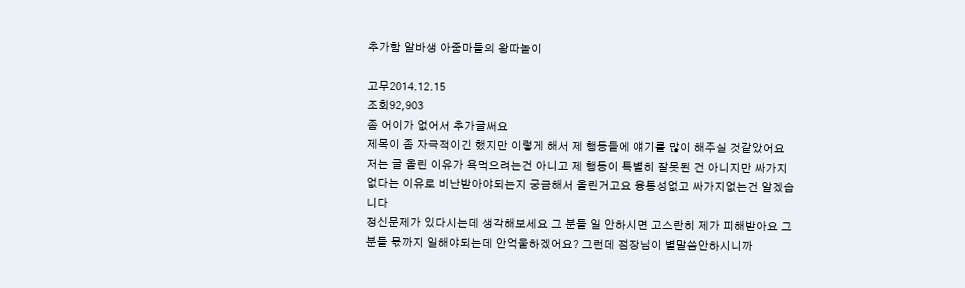추가함 알바생 아줌마들의 왕따놀이

고무2014.12.15
조회92,903
좀 어이가 없어서 추가글써요
제목이 좀 자극적이긴 했지만 이렇게 해서 제 행동들에 얘기를 많이 해주실 것같았어요
저는 글 올린 이유가 욕먹으려는건 아니고 제 행동이 특별히 잘못된 건 아니지만 싸가지없다는 이유로 비난받아야되는지 궁금해서 올린거고요 융통성없고 싸가지없는건 알겠습니다
정신문제가 있다시는데 생각해보세요 그 분들 일 안하시면 고스란히 제가 피해받아요 그분들 몫까지 일해야되는데 안억울하겠어요? 그런데 점장님이 별말씀안하시니까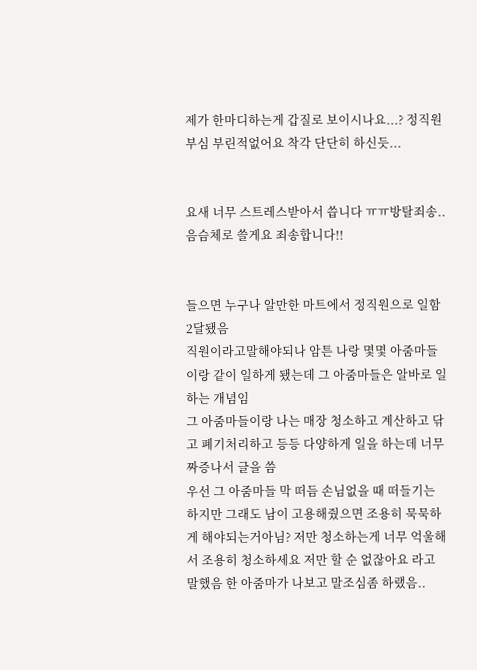제가 한마디하는게 갑질로 보이시나요...? 정직원부심 부린적없어요 착각 단단히 하신듯...


요새 너무 스트레스받아서 씁니다 ㅠㅠ방탈죄송..
음슴체로 쓸게요 죄송합니다!!


들으면 누구나 알만한 마트에서 정직원으로 일함
2달됐음
직원이라고말해야되나 암튼 나랑 몇몇 아줌마들이랑 같이 일하게 됐는데 그 아줌마들은 알바로 일하는 개념임
그 아줌마들이랑 나는 매장 청소하고 계산하고 닦고 폐기처리하고 등등 다양하게 일을 하는데 너무 짜증나서 글을 씀
우선 그 아줌마들 막 떠듬 손님없을 때 떠들기는 하지만 그래도 남이 고용해줬으면 조용히 묵묵하게 해야되는거아님? 저만 청소하는게 너무 억울해서 조용히 청소하세요 저만 할 순 없잖아요 라고 말했음 한 아줌마가 나보고 말조심좀 하랬음..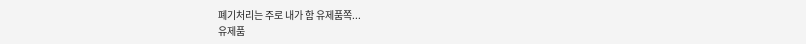폐기처리는 주로 내가 함 유제품쪽...
유제품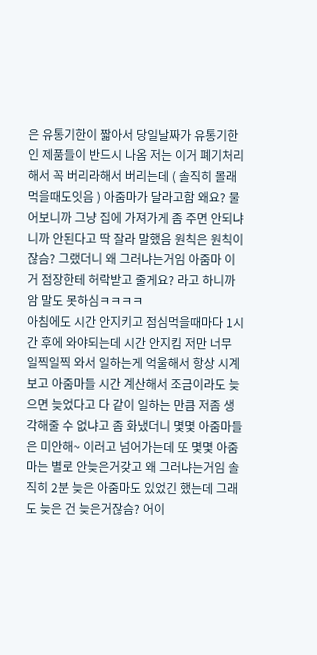은 유통기한이 짧아서 당일날짜가 유통기한인 제품들이 반드시 나옴 저는 이거 폐기처리해서 꼭 버리라해서 버리는데 ( 솔직히 몰래 먹을때도잇음 ) 아줌마가 달라고함 왜요? 물어보니까 그냥 집에 가져가게 좀 주면 안되냐니까 안된다고 딱 잘라 말했음 원칙은 원칙이잖슴? 그랬더니 왜 그러냐는거임 아줌마 이거 점장한테 허락받고 줄게요? 라고 하니까 암 말도 못하심ㅋㅋㅋㅋ
아침에도 시간 안지키고 점심먹을때마다 1시간 후에 와야되는데 시간 안지킴 저만 너무 일찍일찍 와서 일하는게 억울해서 항상 시계보고 아줌마들 시간 계산해서 조금이라도 늦으면 늦었다고 다 같이 일하는 만큼 저좀 생각해줄 수 없냐고 좀 화냈더니 몇몇 아줌마들은 미안해~ 이러고 넘어가는데 또 몇몇 아줌마는 별로 안늦은거갖고 왜 그러냐는거임 솔직히 2분 늦은 아줌마도 있었긴 했는데 그래도 늦은 건 늦은거잖슴? 어이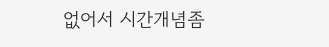없어서 시간개념좀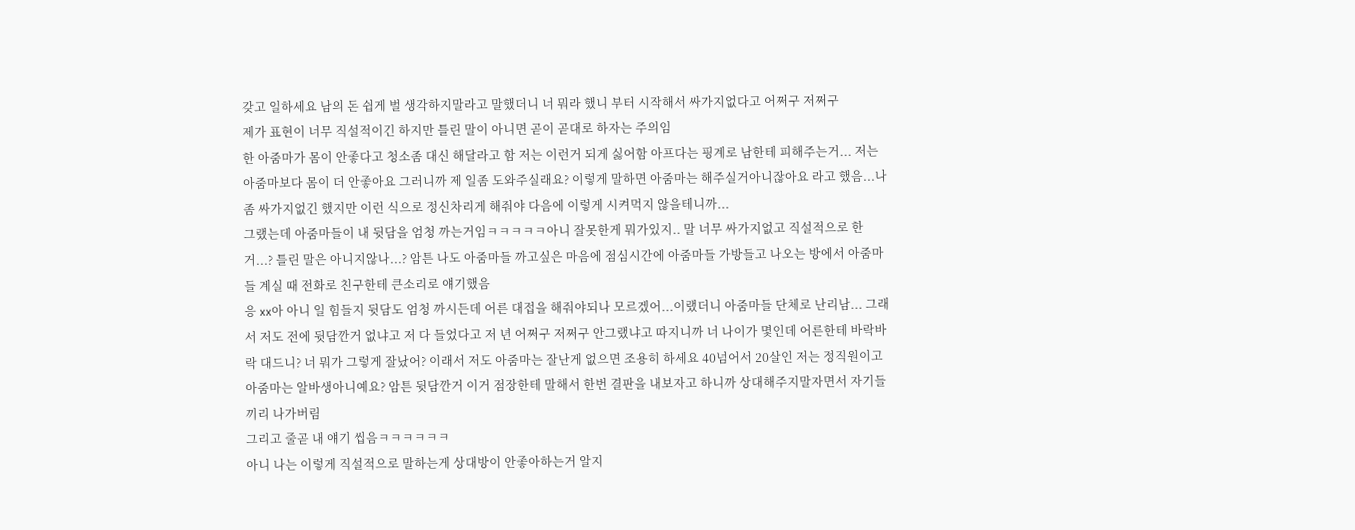갖고 일하세요 남의 돈 쉽게 벌 생각하지말라고 말했더니 너 뭐라 했니 부터 시작해서 싸가지없다고 어쩌구 저쩌구
제가 표현이 너무 직설적이긴 하지만 틀린 말이 아니면 곧이 곧대로 하자는 주의임
한 아줌마가 몸이 안좋다고 청소좀 대신 해달라고 함 저는 이런거 되게 싫어함 아프다는 핑계로 남한테 피해주는거... 저는 아줌마보다 몸이 더 안좋아요 그러니까 제 일좀 도와주실래요? 이렇게 말하면 아줌마는 해주실거아니잖아요 라고 했음...나 좀 싸가지없긴 했지만 이런 식으로 정신차리게 해줘야 다음에 이렇게 시켜먹지 않을테니까...
그랬는데 아줌마들이 내 뒷담을 엄청 까는거임ㅋㅋㅋㅋㅋ아니 잘못한게 뭐가있지.. 말 너무 싸가지없고 직설적으로 한거...? 틀린 말은 아니지않나...? 암튼 나도 아줌마들 까고싶은 마음에 점심시간에 아줌마들 가방들고 나오는 방에서 아줌마들 계실 때 전화로 친구한테 큰소리로 얘기했음
응 xx아 아니 일 힘들지 뒷담도 엄청 까시든데 어른 대접을 해줘야되나 모르겠어...이랬더니 아줌마들 단체로 난리남... 그래서 저도 전에 뒷담깐거 없냐고 저 다 들었다고 저 년 어쩌구 저쩌구 안그랬냐고 따지니까 너 나이가 몇인데 어른한테 바락바락 대드니? 너 뭐가 그렇게 잘났어? 이래서 저도 아줌마는 잘난게 없으면 조용히 하세요 40넘어서 20살인 저는 정직원이고 아줌마는 알바생아니예요? 암튼 뒷담깐거 이거 점장한테 말해서 한번 결판을 내보자고 하니까 상대해주지말자면서 자기들끼리 나가버림
그리고 줄곧 내 얘기 씹음ㅋㅋㅋㅋㅋㅋ
아니 나는 이렇게 직설적으로 말하는게 상대방이 안좋아하는거 알지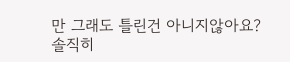만 그래도 틀린건 아니지않아요? 솔직히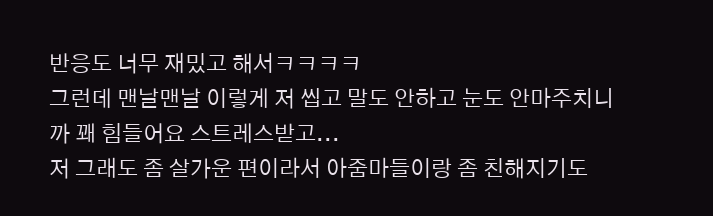반응도 너무 재밌고 해서ㅋㅋㅋㅋ
그런데 맨날맨날 이렇게 저 씹고 말도 안하고 눈도 안마주치니까 꽤 힘들어요 스트레스받고...
저 그래도 좀 살가운 편이라서 아줌마들이랑 좀 친해지기도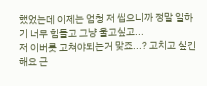했었는데 이제는 엄청 저 씹으니까 정말 일하기 너무 힘들고 그냥 울고싶고...
저 이버릇 고쳐야되는거 맞죠...? 고치고 싶긴 해요 근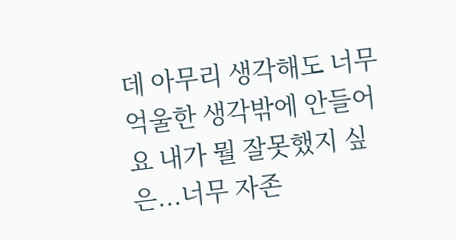데 아무리 생각해도 너무 억울한 생각밖에 안들어요 내가 뭘 잘못했지 싶은...너무 자존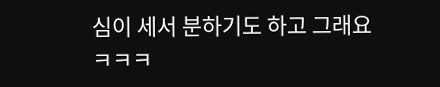심이 세서 분하기도 하고 그래요ㅋㅋㅋ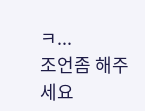ㅋ...
조언좀 해주세요